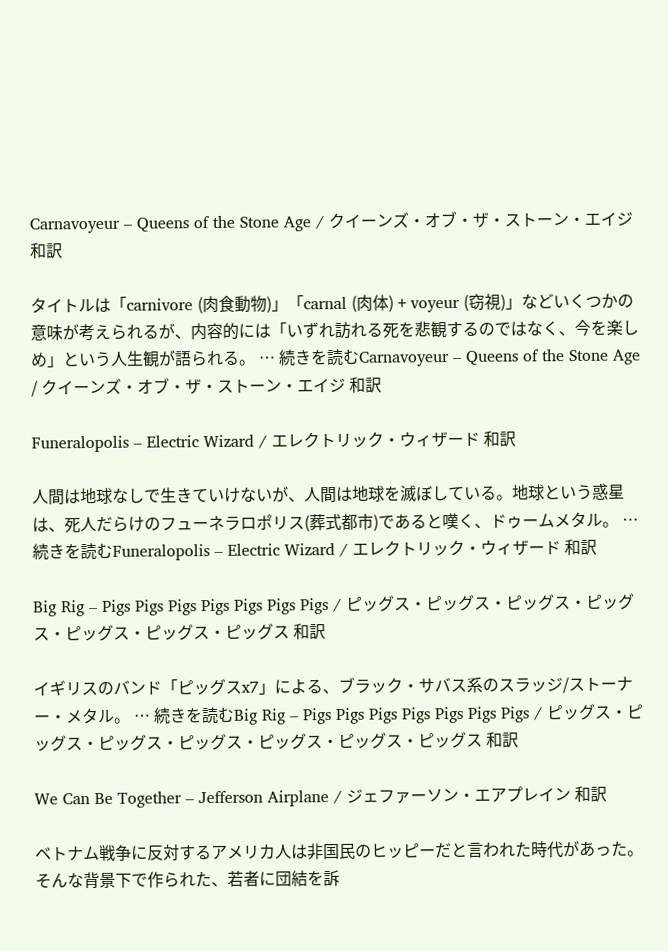Carnavoyeur – Queens of the Stone Age / クイーンズ・オブ・ザ・ストーン・エイジ 和訳

タイトルは「carnivore (肉食動物)」「carnal (肉体) + voyeur (窃視)」などいくつかの意味が考えられるが、内容的には「いずれ訪れる死を悲観するのではなく、今を楽しめ」という人生観が語られる。 … 続きを読むCarnavoyeur – Queens of the Stone Age / クイーンズ・オブ・ザ・ストーン・エイジ 和訳

Funeralopolis – Electric Wizard / エレクトリック・ウィザード 和訳

人間は地球なしで生きていけないが、人間は地球を滅ぼしている。地球という惑星は、死人だらけのフューネラロポリス(葬式都市)であると嘆く、ドゥームメタル。 … 続きを読むFuneralopolis – Electric Wizard / エレクトリック・ウィザード 和訳

Big Rig – Pigs Pigs Pigs Pigs Pigs Pigs Pigs / ピッグス・ピッグス・ピッグス・ピッグス・ピッグス・ピッグス・ピッグス 和訳

イギリスのバンド「ピッグスx7」による、ブラック・サバス系のスラッジ/ストーナー・メタル。 … 続きを読むBig Rig – Pigs Pigs Pigs Pigs Pigs Pigs Pigs / ピッグス・ピッグス・ピッグス・ピッグス・ピッグス・ピッグス・ピッグス 和訳

We Can Be Together – Jefferson Airplane / ジェファーソン・エアプレイン 和訳

ベトナム戦争に反対するアメリカ人は非国民のヒッピーだと言われた時代があった。そんな背景下で作られた、若者に団結を訴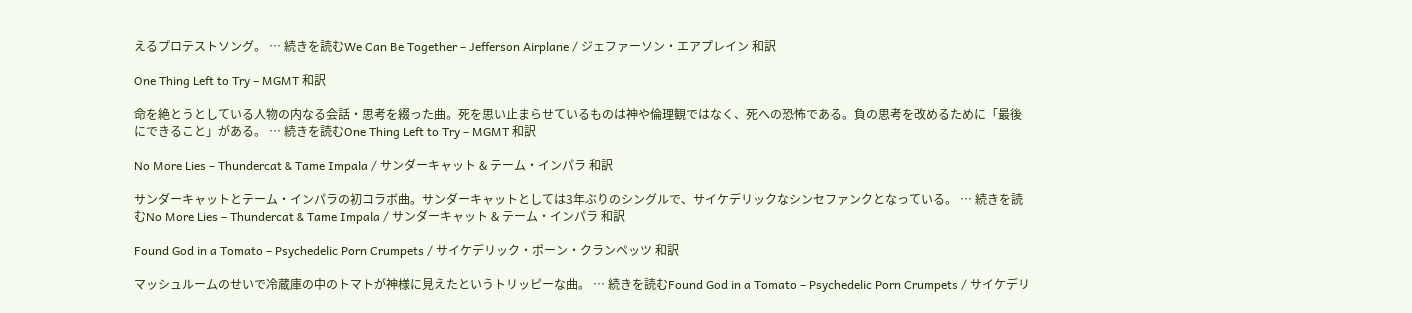えるプロテストソング。 … 続きを読むWe Can Be Together – Jefferson Airplane / ジェファーソン・エアプレイン 和訳

One Thing Left to Try – MGMT 和訳

命を絶とうとしている人物の内なる会話・思考を綴った曲。死を思い止まらせているものは神や倫理観ではなく、死への恐怖である。負の思考を改めるために「最後にできること」がある。 … 続きを読むOne Thing Left to Try – MGMT 和訳

No More Lies – Thundercat & Tame Impala / サンダーキャット & テーム・インパラ 和訳

サンダーキャットとテーム・インパラの初コラボ曲。サンダーキャットとしては3年ぶりのシングルで、サイケデリックなシンセファンクとなっている。 … 続きを読むNo More Lies – Thundercat & Tame Impala / サンダーキャット & テーム・インパラ 和訳

Found God in a Tomato – Psychedelic Porn Crumpets / サイケデリック・ポーン・クランペッツ 和訳

マッシュルームのせいで冷蔵庫の中のトマトが神様に見えたというトリッピーな曲。 … 続きを読むFound God in a Tomato – Psychedelic Porn Crumpets / サイケデリ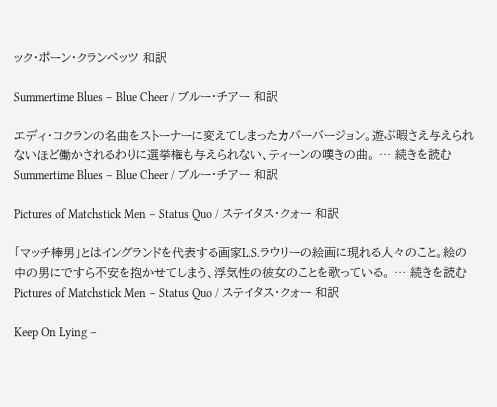ック・ポーン・クランペッツ 和訳

Summertime Blues – Blue Cheer / ブルー・チアー 和訳

エディ・コクランの名曲をストーナーに変えてしまったカバーバージョン。遊ぶ暇さえ与えられないほど働かされるわりに選挙権も与えられない、ティーンの嘆きの曲。 … 続きを読むSummertime Blues – Blue Cheer / ブルー・チアー 和訳

Pictures of Matchstick Men – Status Quo / ステイタス・クォー 和訳

「マッチ棒男」とはイングランドを代表する画家L.S.ラウリーの絵画に現れる人々のこと。絵の中の男にですら不安を抱かせてしまう、浮気性の彼女のことを歌っている。 … 続きを読むPictures of Matchstick Men – Status Quo / ステイタス・クォー 和訳

Keep On Lying –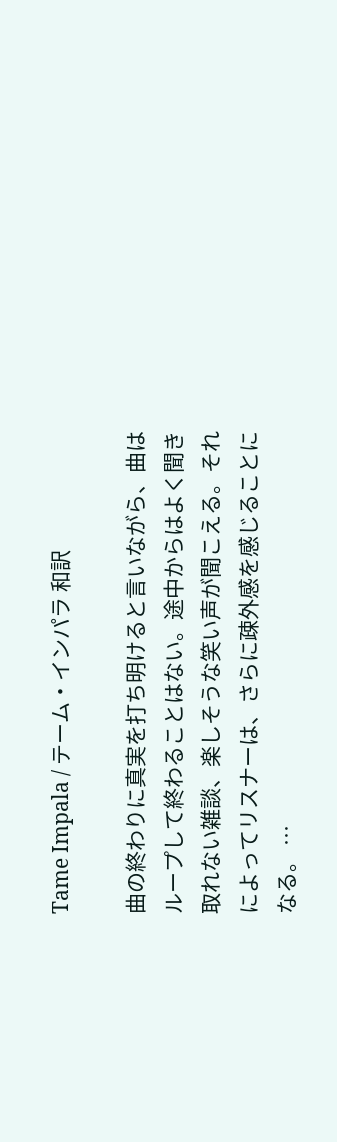Tame Impala / テーム・インパラ 和訳

曲の終わりに真実を打ち明けると言いながら、曲はループして終わることはない。途中からはよく聞き取れない雑談、楽しそうな笑い声が聞こえる。それによってリスナーは、さらに疎外感を感じることになる。 …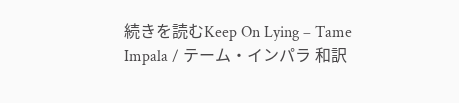続きを読むKeep On Lying – Tame Impala / テーム・インパラ 和訳